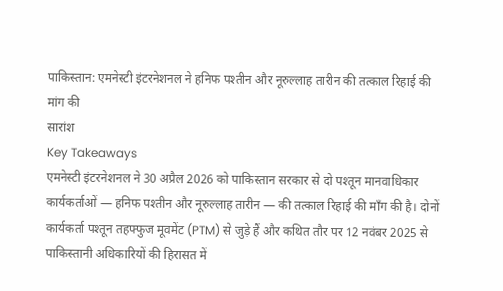पाकिस्तान: एमनेस्टी इंटरनेशनल ने हनिफ पश्तीन और नूरुल्लाह तारीन की तत्काल रिहाई की मांग की
सारांश
Key Takeaways
एमनेस्टी इंटरनेशनल ने 30 अप्रैल 2026 को पाकिस्तान सरकार से दो पश्तून मानवाधिकार कार्यकर्ताओं — हनिफ पश्तीन और नूरुल्लाह तारीन — की तत्काल रिहाई की माँग की है। दोनों कार्यकर्ता पश्तून तहफ्फुज मूवमेंट (PTM) से जुड़े हैं और कथित तौर पर 12 नवंबर 2025 से पाकिस्तानी अधिकारियों की हिरासत में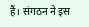हैं। संगठन ने इस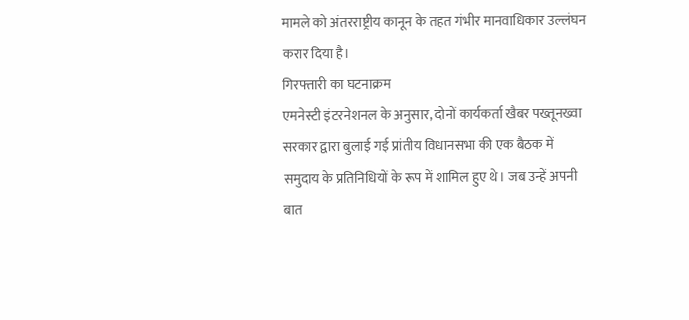मामले को अंतरराष्ट्रीय कानून के तहत गंभीर मानवाधिकार उल्लंघन करार दिया है।
गिरफ्तारी का घटनाक्रम
एमनेस्टी इंटरनेशनल के अनुसार, दोनों कार्यकर्ता खैबर पख्तूनख्वा सरकार द्वारा बुलाई गई प्रांतीय विधानसभा की एक बैठक में समुदाय के प्रतिनिधियों के रूप में शामिल हुए थे। जब उन्हें अपनी बात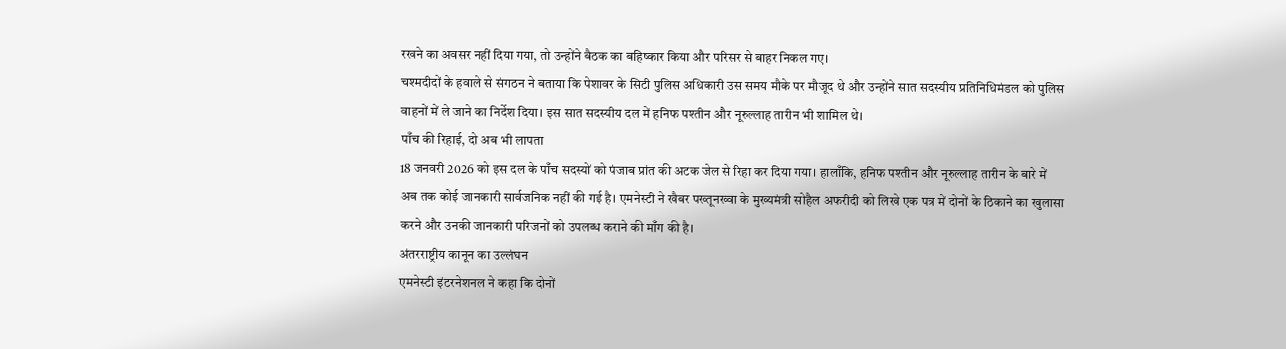रखने का अवसर नहीं दिया गया, तो उन्होंने बैठक का बहिष्कार किया और परिसर से बाहर निकल गए।
चश्मदीदों के हवाले से संगठन ने बताया कि पेशावर के सिटी पुलिस अधिकारी उस समय मौके पर मौजूद थे और उन्होंने सात सदस्यीय प्रतिनिधिमंडल को पुलिस वाहनों में ले जाने का निर्देश दिया। इस सात सदस्यीय दल में हनिफ पश्तीन और नूरुल्लाह तारीन भी शामिल थे।
पाँच की रिहाई, दो अब भी लापता
18 जनवरी 2026 को इस दल के पाँच सदस्यों को पंजाब प्रांत की अटक जेल से रिहा कर दिया गया। हालाँकि, हनिफ पश्तीन और नूरुल्लाह तारीन के बारे में अब तक कोई जानकारी सार्वजनिक नहीं की गई है। एमनेस्टी ने खैबर पख्तूनख्वा के मुख्यमंत्री सोहैल अफरीदी को लिखे एक पत्र में दोनों के ठिकाने का खुलासा करने और उनकी जानकारी परिजनों को उपलब्ध कराने की माँग की है।
अंतरराष्ट्रीय कानून का उल्लंघन
एमनेस्टी इंटरनेशनल ने कहा कि दोनों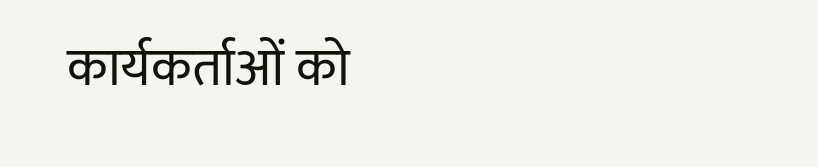कार्यकर्ताओं को